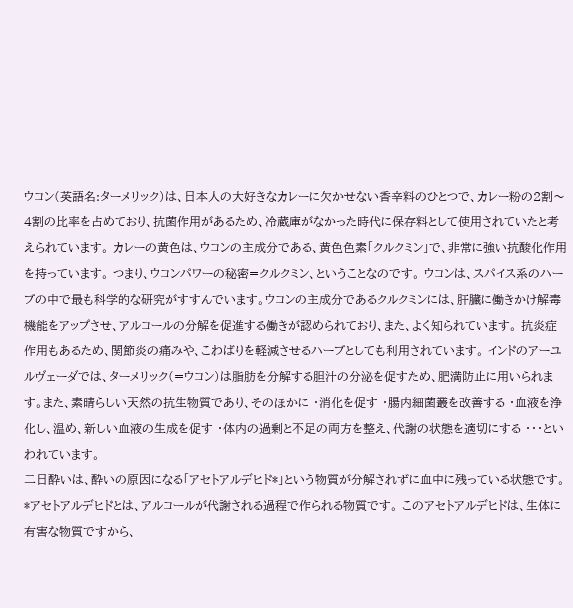ウコン(英語名:ターメリック)は、日本人の大好きなカレーに欠かせない香辛料のひとつで、カレー粉の2割〜4割の比率を占めており、抗菌作用があるため、冷蔵庫がなかった時代に保存料として使用されていたと考えられています。 カレーの黄色は、ウコンの主成分である、黄色色素「クルクミン」で、非常に強い抗酸化作用を持っています。 つまり、ウコンパワーの秘密=クルクミン、ということなのです。 ウコンは、スパイス系のハーブの中で最も科学的な研究がすすんでいます。ウコンの主成分であるクルクミンには、肝臓に働きかけ解毒機能をアップさせ、アルコールの分解を促進する働きが認められており、また、よく知られています。 抗炎症作用もあるため、関節炎の痛みや、こわばりを軽減させるハーブとしても利用されています。 インドのアーユルヴェーダでは、ターメリック(=ウコン)は脂肪を分解する胆汁の分泌を促すため、肥満防止に用いられます。また、素晴らしい天然の抗生物質であり、そのほかに ・消化を促す ・腸内細菌叢を改善する ・血液を浄化し、温め、新しい血液の生成を促す ・体内の過剰と不足の両方を整え、代謝の状態を適切にする ・・・といわれています。
二日酔いは、酔いの原因になる「アセトアルデヒド*」という物質が分解されずに血中に残っている状態です。 *アセトアルデヒドとは、アルコールが代謝される過程で作られる物質です。 このアセトアルデヒドは、生体に有害な物質ですから、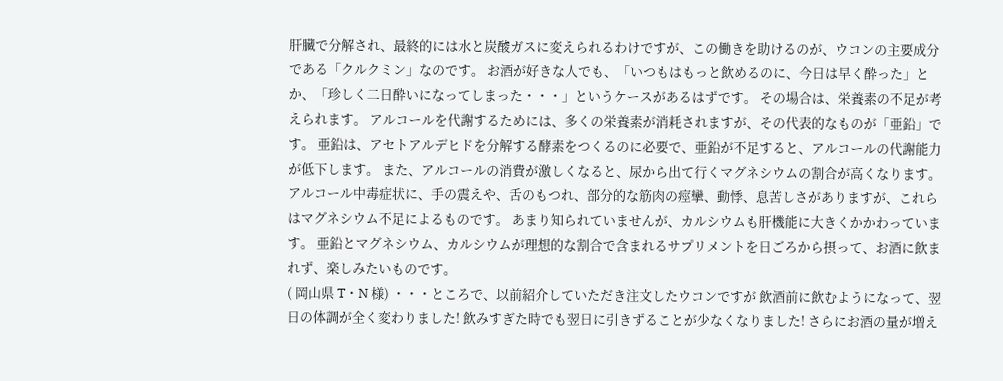肝臓で分解され、最終的には水と炭酸ガスに変えられるわけですが、この働きを助けるのが、ウコンの主要成分である「クルクミン」なのです。 お酒が好きな人でも、「いつもはもっと飲めるのに、今日は早く酔った」とか、「珍しく二日酔いになってしまった・・・」というケースがあるはずです。 その場合は、栄養素の不足が考えられます。 アルコールを代謝するためには、多くの栄養素が消耗されますが、その代表的なものが「亜鉛」です。 亜鉛は、アセトアルデヒドを分解する酵素をつくるのに必要で、亜鉛が不足すると、アルコールの代謝能力が低下します。 また、アルコールの消費が激しくなると、尿から出て行くマグネシウムの割合が高くなります。 アルコール中毒症状に、手の震えや、舌のもつれ、部分的な筋肉の痙攣、動悸、息苦しさがありますが、これらはマグネシウム不足によるものです。 あまり知られていませんが、カルシウムも肝機能に大きくかかわっています。 亜鉛とマグネシウム、カルシウムが理想的な割合で含まれるサプリメントを日ごろから摂って、お酒に飲まれず、楽しみたいものです。
( 岡山県 T・N 様) ・・・ところで、以前紹介していただき注文したウコンですが 飲酒前に飲むようになって、翌日の体調が全く変わりました! 飲みすぎた時でも翌日に引きずることが少なくなりました! さらにお酒の量が増え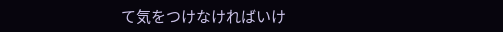て気をつけなければいけ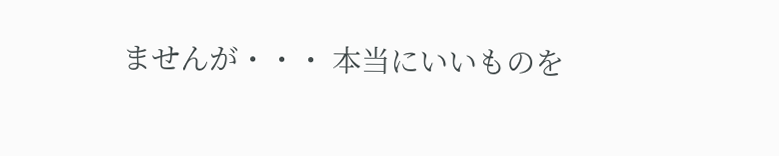ませんが・・・ 本当にいいものを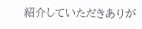紹介していただきありが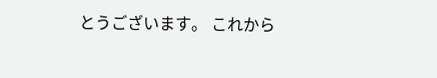とうございます。 これから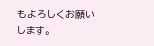もよろしくお願いします。